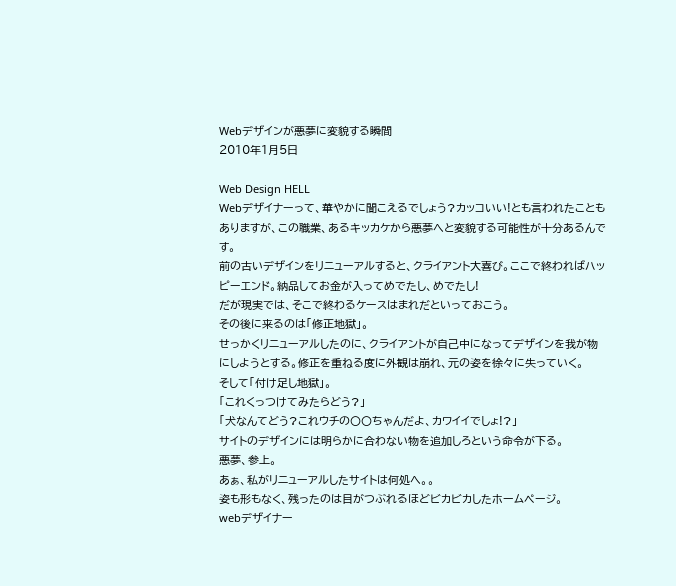Webデザインが悪夢に変貌する瞬間
2010年1月5日

Web Design HELL
Webデザイナーって、華やかに聞こえるでしょう?カッコいい!とも言われたこともありますが、この職業、あるキッカケから悪夢へと変貌する可能性が十分あるんです。
前の古いデザインをリニューアルすると、クライアント大喜び。ここで終わればハッピーエンド。納品してお金が入ってめでたし、めでたし!
だが現実では、そこで終わるケースはまれだといっておこう。
その後に来るのは「修正地獄」。
せっかくリニューアルしたのに、クライアントが自己中になってデザインを我が物にしようとする。修正を重ねる度に外観は崩れ、元の姿を徐々に失っていく。
そして「付け足し地獄」。
「これくっつけてみたらどう?」
「犬なんてどう?これウチの〇〇ちゃんだよ、カワイイでしょ!?」
サイトのデザインには明らかに合わない物を追加しろという命令が下る。
悪夢、参上。
あぁ、私がリニューアルしたサイトは何処へ。。
姿も形もなく、残ったのは目がつぶれるほどビカビカしたホームページ。
webデザイナー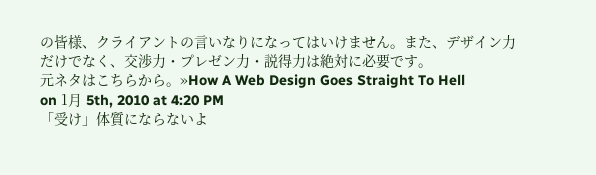の皆様、クライアントの言いなりになってはいけません。また、デザイン力だけでなく、交渉力・プレゼン力・説得力は絶対に必要です。
元ネタはこちらから。»How A Web Design Goes Straight To Hell
on 1月 5th, 2010 at 4:20 PM
「受け」体質にならないよ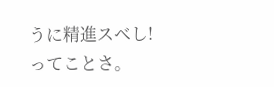うに精進スベし!
ってことさ。